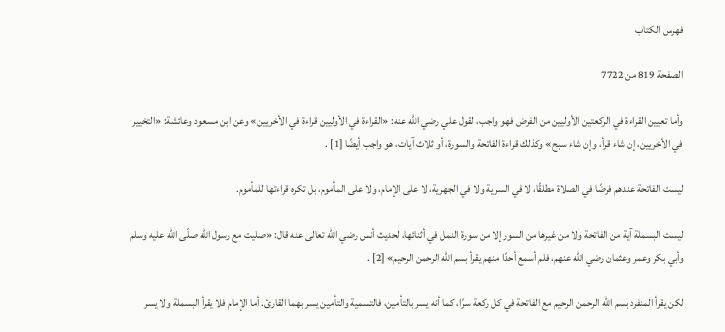فهرس الكتاب

الصفحة 819 من 7722

وأما تعيين القراءة في الركعتين الأوليين من الفرض فهو واجب، لقول علي رضي الله عنه: «القراءة في الأوليين قراءة في الأخريين» وعن ابن مسعود وعائشة: «التخيير في الأخريين، إن شاء قرأ، وإن شاء سبح» وكذلك قراءة الفاتحة والسورة، أو ثلاث آيات، هو واجب أيضًا [1] .

ليست الفاتحة عندهم فرضًا في الصلاة مطلقًا، لا في السرية ولا في الجهرية، لا على الإمام، ولا على المأموم، بل تكره قراءتها للمأموم.

ليست البسملة آية من الفاتحة ولا من غيرها من السور إلا من سورة النمل في أثنائها، لحديث أنس رضي الله تعالى عنه قال: «صليت مع رسول الله صلّى الله عليه وسلم وأبي بكر وعمر وعثمان رضي الله عنهم، فلم أسمع أحدًا منهم يقرأ بسم الله الرحمن الرحيم» [2] .

لكن يقرأ المنفرد بسم الله الرحمن الرحيم مع الفاتحة في كل ركعة سرًا، كما أنه يسر بالتأمين، فالتسمية والتأمين يسر بهما القارئ. أما الإمام فلا يقرأ البسملة ولا يسر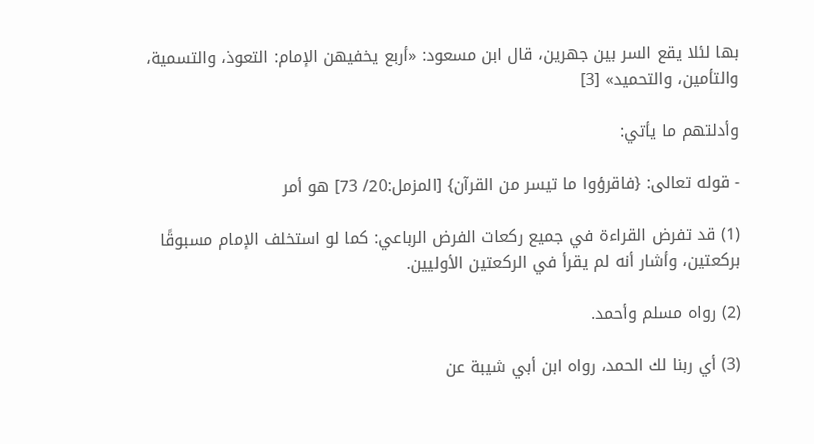بها لئلا يقع السر بين جهرين، قال ابن مسعود: «أربع يخفيهن الإمام: التعوذ، والتسمية، والتأمين، والتحميد» [3]

وأدلتهم ما يأتي:

- قوله تعالى: {فاقرؤوا ما تيسر من القرآن} [المزمل:20/ 73] هو أمر

(1) قد تفرض القراءة في جميع ركعات الفرض الرباعي: كما لو استخلف الإمام مسبوقًا بركعتين، وأشار أنه لم يقرأ في الركعتين الأوليين.

(2) رواه مسلم وأحمد.

(3) أي ربنا لك الحمد، رواه ابن أبي شيبة عن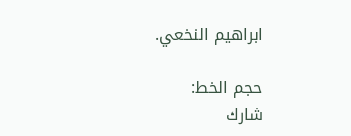ابراهيم النخعي.

حجم الخط:
شارك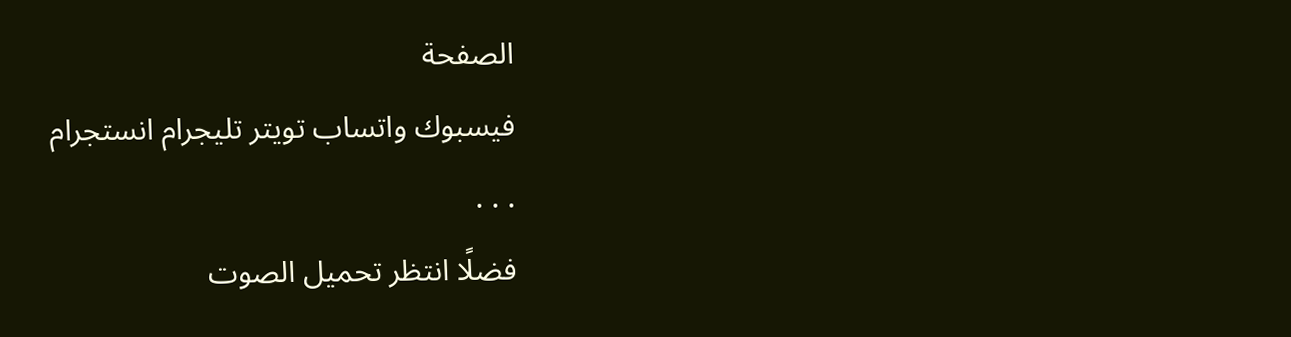الصفحة
فيسبوك واتساب تويتر تليجرام انستجرام
. . .
فضلًا انتظر تحميل الصوت